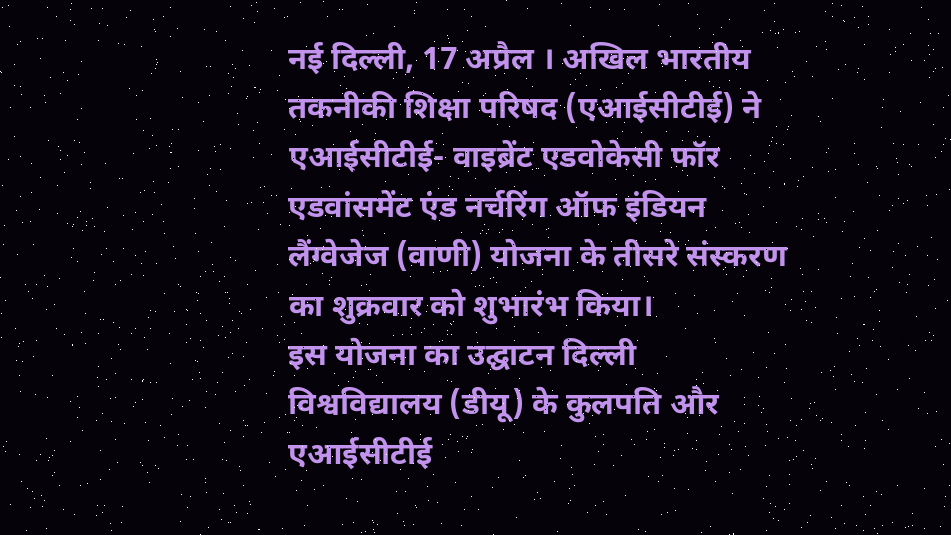नई दिल्ली, 17 अप्रैल । अखिल भारतीय तकनीकी शिक्षा परिषद (एआईसीटीई) ने एआईसीटीई- वाइब्रेंट एडवोकेसी फॉर एडवांसमेंट एंड नर्चरिंग ऑफ इंडियन लैंग्वेजेज (वाणी) योजना के तीसरे संस्करण का शुक्रवार को शुभारंभ किया।
इस योजना का उद्घाटन दिल्ली विश्वविद्यालय (डीयू) के कुलपति और एआईसीटीई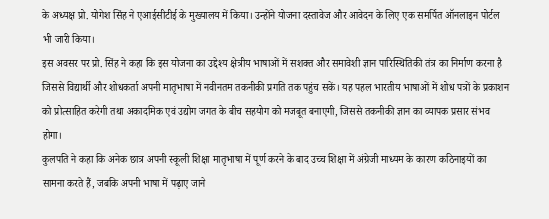के अध्यक्ष प्रो. योगेश सिंह ने एआईसीटीई के मुख्यालय में किया। उन्होंने योजना दस्तावेज और आवेदन के लिए एक समर्पित ऑनलाइन पोर्टल भी जारी किया।
इस अवसर पर प्रो. सिंह ने कहा कि इस योजना का उद्देश्य क्षेत्रीय भाषाओं में सशक्त और समावेशी ज्ञान पारिस्थितिकी तंत्र का निर्माण करना है जिससे विद्यार्थी और शोधकर्ता अपनी मातृभाषा में नवीनतम तकनीकी प्रगति तक पहुंच सकें। यह पहल भारतीय भाषाओं में शोध पत्रों के प्रकाशन को प्रोत्साहित करेगी तथा अकादमिक एवं उद्योग जगत के बीच सहयोग को मजबूत बनाएगी, जिससे तकनीकी ज्ञान का व्यापक प्रसार संभव होगा।
कुलपति ने कहा कि अनेक छात्र अपनी स्कूली शिक्षा मातृभाषा में पूर्ण करने के बाद उच्च शिक्षा में अंग्रेजी माध्यम के कारण कठिनाइयों का सामना करते हैं, जबकि अपनी भाषा में पढ़ाए जाने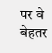पर वे बेहतर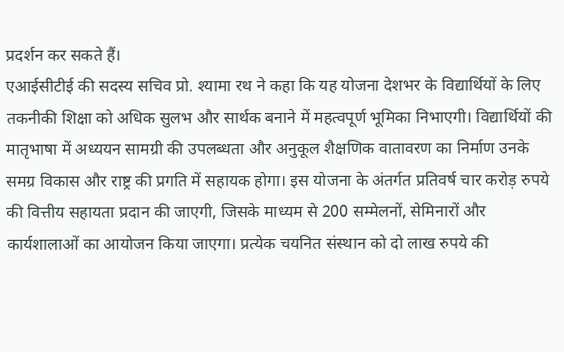प्रदर्शन कर सकते हैं।
एआईसीटीई की सदस्य सचिव प्रो. श्यामा रथ ने कहा कि यह योजना देशभर के विद्यार्थियों के लिए तकनीकी शिक्षा को अधिक सुलभ और सार्थक बनाने में महत्वपूर्ण भूमिका निभाएगी। विद्यार्थियों की मातृभाषा में अध्ययन सामग्री की उपलब्धता और अनुकूल शैक्षणिक वातावरण का निर्माण उनके समग्र विकास और राष्ट्र की प्रगति में सहायक होगा। इस योजना के अंतर्गत प्रतिवर्ष चार करोड़ रुपये की वित्तीय सहायता प्रदान की जाएगी, जिसके माध्यम से 200 सम्मेलनों, सेमिनारों और कार्यशालाओं का आयोजन किया जाएगा। प्रत्येक चयनित संस्थान को दो लाख रुपये की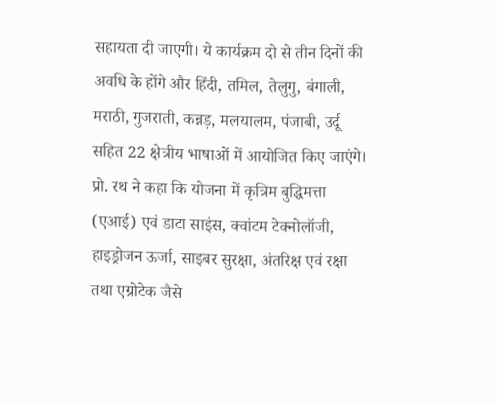सहायता दी जाएगी। ये कार्यक्रम दो से तीन दिनों की अवधि के होंगे और हिंदी, तमिल, तेलुगु, बंगाली, मराठी, गुजराती, कन्नड़, मलयालम, पंजाबी, उर्दू सहित 22 क्षेत्रीय भाषाओं में आयोजित किए जाएंगे।
प्रो. रथ ने कहा कि योजना में कृत्रिम बुद्धिमत्ता (एआई) एवं डाटा साइंस, क्वांटम टेक्नोलॉजी, हाइड्रोजन ऊर्जा, साइबर सुरक्षा, अंतरिक्ष एवं रक्षा तथा एग्रोटेक जैसे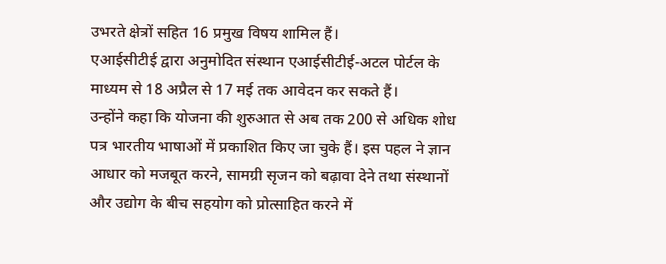उभरते क्षेत्रों सहित 16 प्रमुख विषय शामिल हैं।
एआईसीटीई द्वारा अनुमोदित संस्थान एआईसीटीई-अटल पोर्टल के माध्यम से 18 अप्रैल से 17 मई तक आवेदन कर सकते हैं।
उन्होंने कहा कि योजना की शुरुआत से अब तक 200 से अधिक शोध पत्र भारतीय भाषाओं में प्रकाशित किए जा चुके हैं। इस पहल ने ज्ञान आधार को मजबूत करने, सामग्री सृजन को बढ़ावा देने तथा संस्थानों और उद्योग के बीच सहयोग को प्रोत्साहित करने में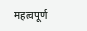महत्वपूर्ण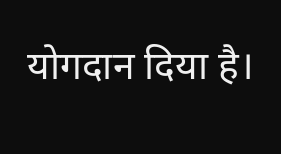योगदान दिया है।